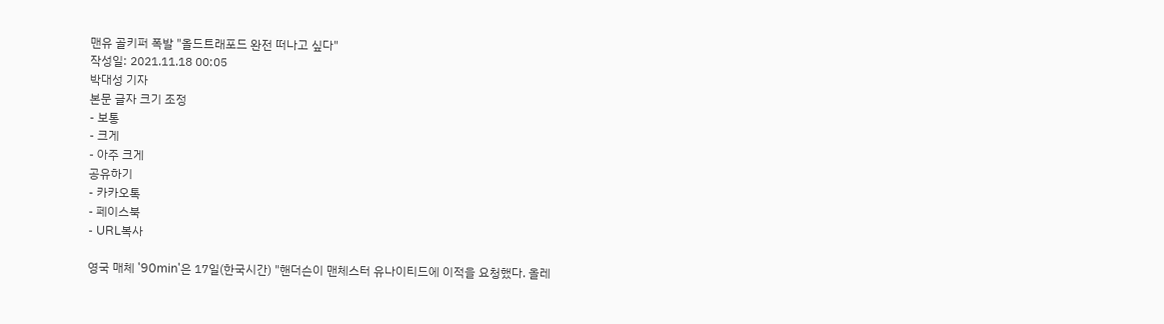맨유 골키퍼 폭발 "올드트래포드 완전 떠나고 싶다"
작성일: 2021.11.18 00:05
박대성 기자
본문 글자 크기 조정
- 보통
- 크게
- 아주 크게
공유하기
- 카카오톡
- 페이스북
- URL복사

영국 매체 '90min'은 17일(한국시간) "핸더슨이 맨체스터 유나이티드에 이적을 요청했다. 올레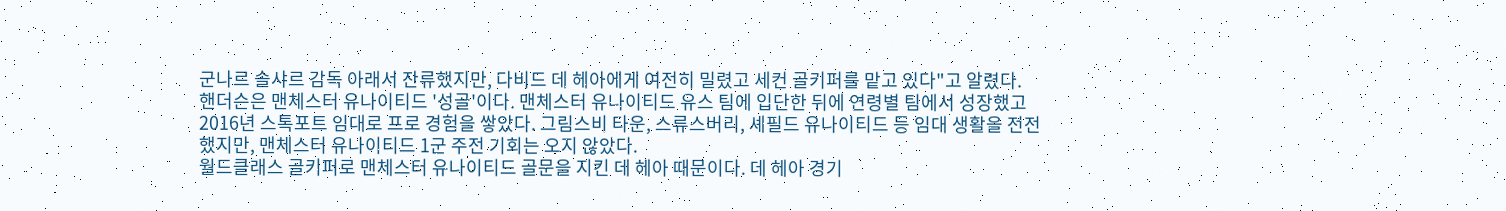군나르 솔샤르 감독 아래서 잔류했지만, 다비드 데 헤아에게 여전히 밀렸고 세컨 골키퍼를 맡고 있다"고 알렸다.
핸더슨은 맨체스터 유나이티드 '성골'이다. 맨체스터 유나이티드 유스 팀에 입단한 뒤에 연령별 팀에서 성장했고 2016년 스톡포트 임대로 프로 경험을 쌓았다. 그림스비 타운, 스류스버리, 셰필드 유나이티드 등 임대 생활을 전전했지만, 맨체스터 유나이티드 1군 주전 기회는 오지 않았다.
월드클래스 골키퍼로 맨체스터 유나이티드 골문을 지킨 데 헤아 때문이다. 데 헤아 경기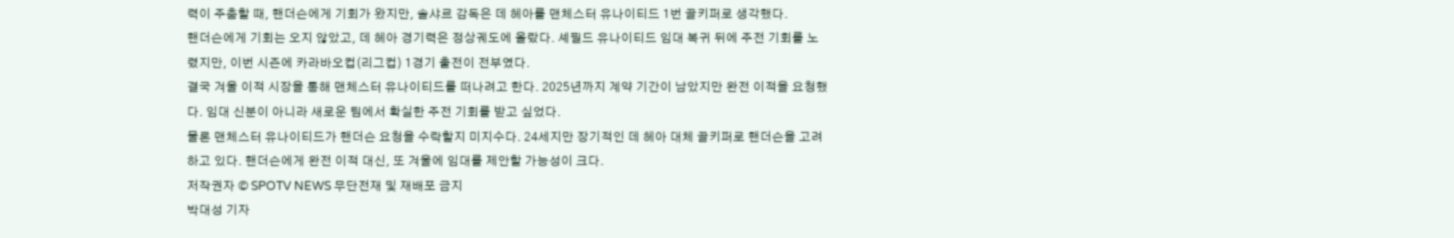력이 주춤할 때, 핸더슨에게 기회가 왔지만, 솔샤르 감독은 데 헤아를 맨체스터 유나이티드 1번 골키퍼로 생각했다.
핸더슨에게 기회는 오지 않았고, 데 헤아 경기력은 정상궤도에 올랐다. 셰필드 유나이티드 임대 복귀 뒤에 주전 기회를 노렸지만, 이번 시즌에 카라바오컵(리그컵) 1경기 출전이 전부였다.
결국 겨울 이적 시장을 통해 맨체스터 유나이티드를 떠나려고 한다. 2025년까지 계약 기간이 남았지만 완전 이적을 요청했다. 임대 신분이 아니라 새로운 팀에서 확실한 주전 기회를 받고 싶었다.
물론 맨체스터 유나이티드가 핸더슨 요청을 수락할지 미지수다. 24세지만 장기적인 데 헤아 대체 골키퍼로 핸더슨을 고려하고 있다. 핸더슨에게 완전 이적 대신, 또 겨울에 임대를 제안할 가능성이 크다.
저작권자 © SPOTV NEWS 무단전재 및 재배포 금지
박대성 기자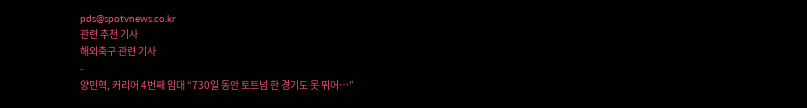pds@spotvnews.co.kr
관련 추천 기사
해외축구 관련 기사
-
양민혁, 커리어 4번째 임대 “730일 동안 토트넘 한 경기도 못 뛰어…”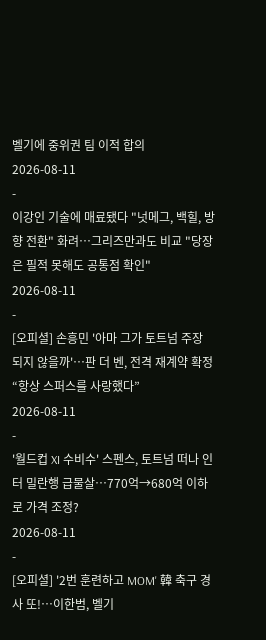벨기에 중위권 팀 이적 합의
2026-08-11
-
이강인 기술에 매료됐다 "넛메그, 백힐, 방향 전환" 화려…그리즈만과도 비교 "당장은 필적 못해도 공통점 확인"
2026-08-11
-
[오피셜] 손흥민 '아마 그가 토트넘 주장 되지 않을까'…판 더 벤, 전격 재계약 확정 “항상 스퍼스를 사랑했다”
2026-08-11
-
'월드컵 XI 수비수' 스펜스, 토트넘 떠나 인터 밀란행 급물살…770억→680억 이하로 가격 조정?
2026-08-11
-
[오피셜] '2번 훈련하고 MOM' 韓 축구 경사 또!…이한범, 벨기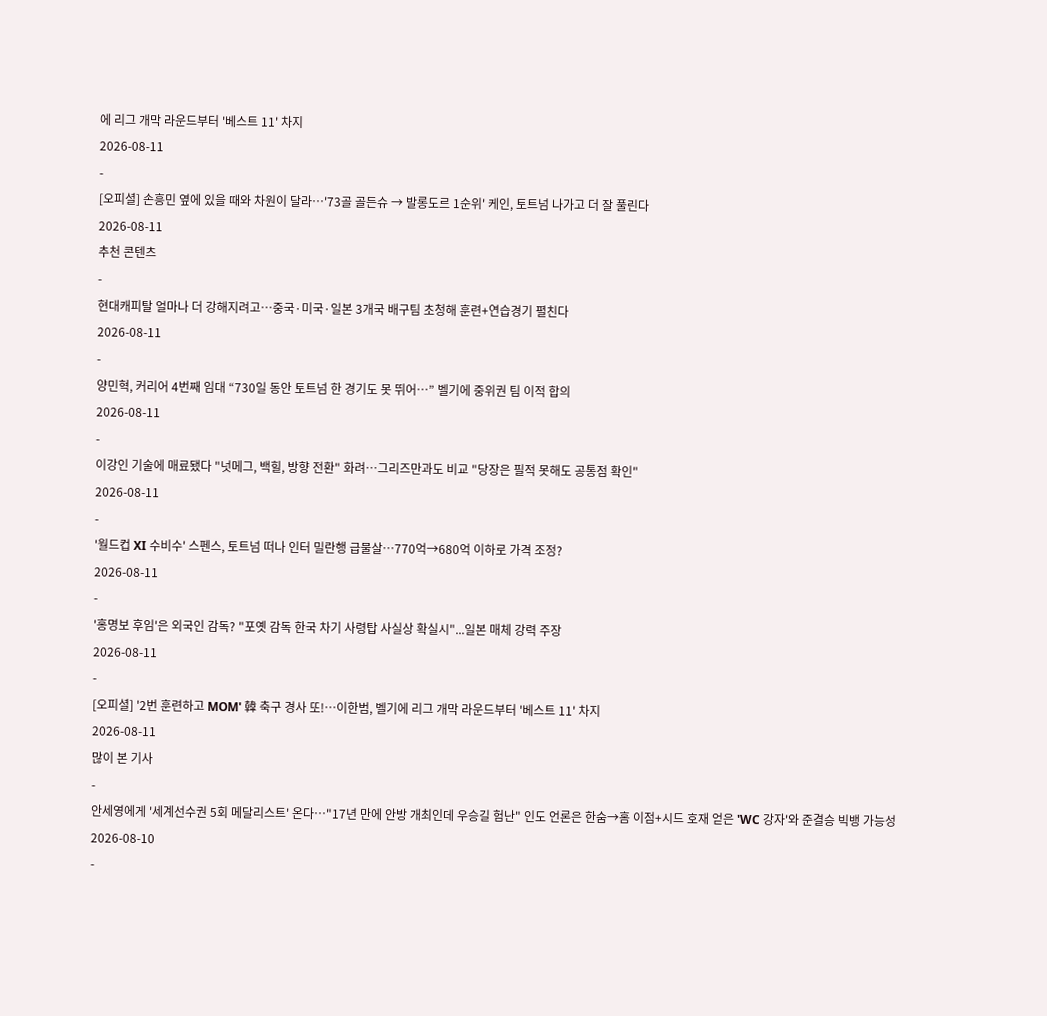에 리그 개막 라운드부터 '베스트 11' 차지
2026-08-11
-
[오피셜] 손흥민 옆에 있을 때와 차원이 달라…'73골 골든슈 → 발롱도르 1순위' 케인, 토트넘 나가고 더 잘 풀린다
2026-08-11
추천 콘텐츠
-
현대캐피탈 얼마나 더 강해지려고…중국·미국·일본 3개국 배구팀 초청해 훈련+연습경기 펼친다
2026-08-11
-
양민혁, 커리어 4번째 임대 “730일 동안 토트넘 한 경기도 못 뛰어…” 벨기에 중위권 팀 이적 합의
2026-08-11
-
이강인 기술에 매료됐다 "넛메그, 백힐, 방향 전환" 화려…그리즈만과도 비교 "당장은 필적 못해도 공통점 확인"
2026-08-11
-
'월드컵 XI 수비수' 스펜스, 토트넘 떠나 인터 밀란행 급물살…770억→680억 이하로 가격 조정?
2026-08-11
-
'홍명보 후임'은 외국인 감독? "포옛 감독 한국 차기 사령탑 사실상 확실시"...일본 매체 강력 주장
2026-08-11
-
[오피셜] '2번 훈련하고 MOM' 韓 축구 경사 또!…이한범, 벨기에 리그 개막 라운드부터 '베스트 11' 차지
2026-08-11
많이 본 기사
-
안세영에게 '세계선수권 5회 메달리스트' 온다…"17년 만에 안방 개최인데 우승길 험난" 인도 언론은 한숨→홈 이점+시드 호재 얻은 'WC 강자'와 준결승 빅뱅 가능성
2026-08-10
-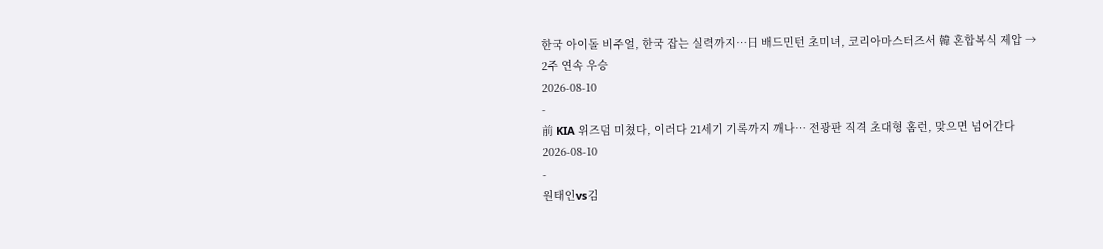한국 아이돌 비주얼, 한국 잡는 실력까지…日 배드민턴 초미녀, 코리아마스터즈서 韓 혼합복식 제압 → 2주 연속 우승
2026-08-10
-
前 KIA 위즈덤 미쳤다, 이러다 21세기 기록까지 깨나… 전광판 직격 초대형 홈런, 맞으면 넘어간다
2026-08-10
-
원태인vs김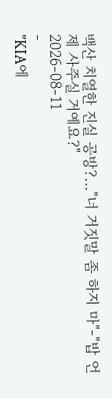백산 치열한 진실 공방?…"너 거짓말 좀 하지 마"-"밥 언제 사주실 거예요?"
2026-08-11
-
"KIA에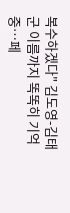복수하겠다" 김도영-김태군 이름까지 똑똑히 기억 중…페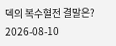덱의 복수혈전 결말은?
2026-08-10